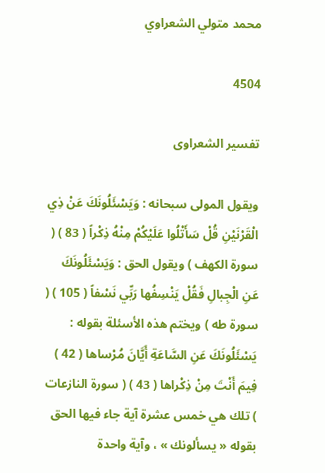محمد متولي الشعراوي

4504

تفسير الشعراوى

ويقول المولى سبحانه : وَيَسْئَلُونَكَ عَنْ ذِي الْقَرْنَيْنِ قُلْ سَأَتْلُوا عَلَيْكُمْ مِنْهُ ذِكْراً ( 83 ) ( سورة الكهف ) ويقول الحق : وَيَسْئَلُونَكَ عَنِ الْجِبالِ فَقُلْ يَنْسِفُها رَبِّي نَسْفاً ( 105 ) ( سورة طه ) ويختم هذه الأسئلة بقوله : يَسْئَلُونَكَ عَنِ السَّاعَةِ أَيَّانَ مُرْساها ( 42 ) فِيمَ أَنْتَ مِنْ ذِكْراها ( 43 ) ( سورة النازعات ) تلك هي خمس عشرة آية جاء فيها الحق بقوله « يسألونك » ، وآية واحدة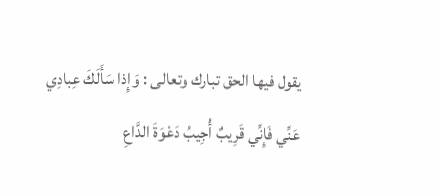يقول فيها الحق تبارك وتعالى : وَإِذا سَأَلَكَ عِبادِي عَنِّي فَإِنِّي قَرِيبٌ أُجِيبُ دَعْوَةَ الدَّاعِ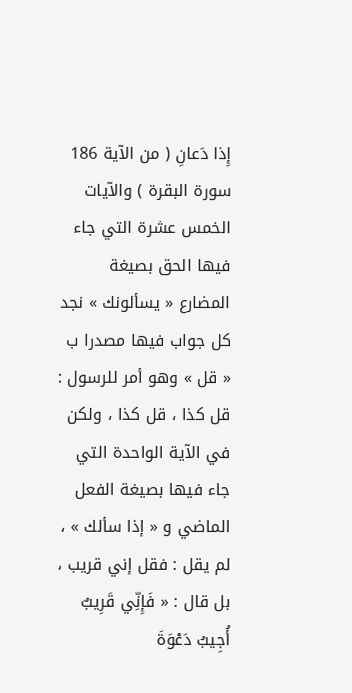إِذا دَعانِ ( من الآية 186 سورة البقرة ) والآيات الخمس عشرة التي جاء فيها الحق بصيغة المضارع « يسألونك » نجد كل جواب فيها مصدرا ب « قل » وهو أمر للرسول : قل كذا ، قل كذا ، ولكن في الآية الواحدة التي جاء فيها بصيغة الفعل الماضي و « إذا سألك » ، لم يقل : فقل إني قريب ، بل قال : « فَإِنِّي قَرِيبٌ أُجِيبُ دَعْوَةَ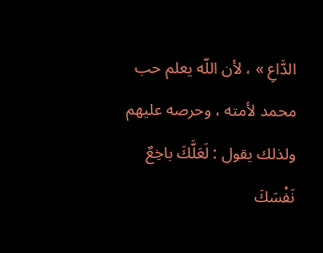الدَّاعِ » ، لأن اللّه يعلم حب محمد لأمته ، وحرصه عليهم ولذلك يقول : لَعَلَّكَ باخِعٌ نَفْسَكَ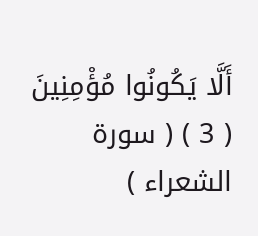أَلَّا يَكُونُوا مُؤْمِنِينَ ( 3 ) ( سورة الشعراء )